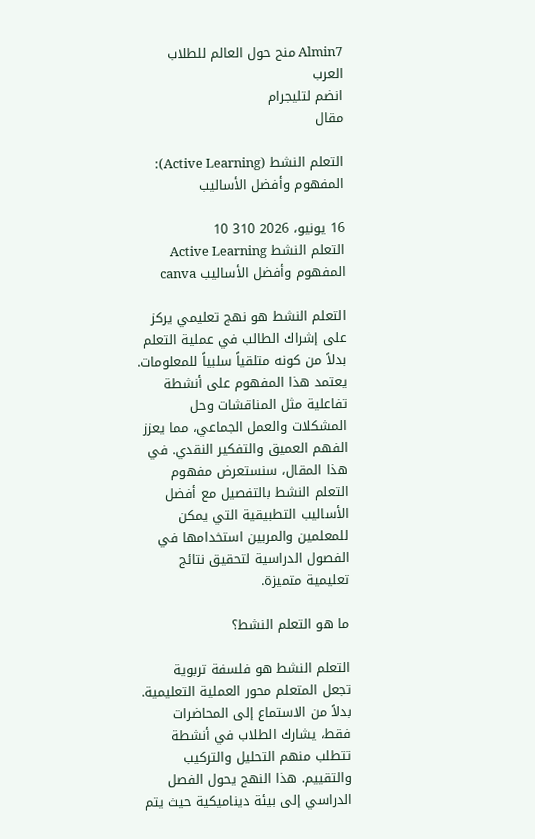Almin7 منح حول العالم للطلاب العرب
انضم لتليجرام
مقال

التعلم النشط (Active Learning): المفهوم وأفضل الأساليب

16 يونيو، 2026 310 10
التعلم النشط Active Learning المفهوم وأفضل الأساليب canva

التعلم النشط هو نهج تعليمي يركز على إشراك الطالب في عملية التعلم بدلاً من كونه متلقياً سلبياً للمعلومات. يعتمد هذا المفهوم على أنشطة تفاعلية مثل المناقشات وحل المشكلات والعمل الجماعي، مما يعزز الفهم العميق والتفكير النقدي. في هذا المقال، سنستعرض مفهوم التعلم النشط بالتفصيل مع أفضل الأساليب التطبيقية التي يمكن للمعلمين والمربين استخدامها في الفصول الدراسية لتحقيق نتائج تعليمية متميزة.

ما هو التعلم النشط؟

التعلم النشط هو فلسفة تربوية تجعل المتعلم محور العملية التعليمية. بدلاً من الاستماع إلى المحاضرات فقط، يشارك الطلاب في أنشطة تتطلب منهم التحليل والتركيب والتقييم. هذا النهج يحول الفصل الدراسي إلى بيئة ديناميكية حيث يتم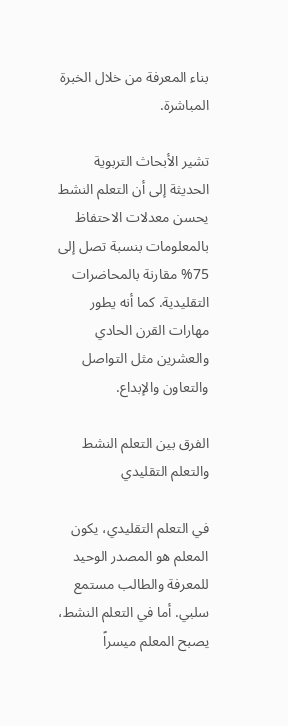بناء المعرفة من خلال الخبرة المباشرة.

تشير الأبحاث التربوية الحديثة إلى أن التعلم النشط يحسن معدلات الاحتفاظ بالمعلومات بنسبة تصل إلى 75% مقارنة بالمحاضرات التقليدية. كما أنه يطور مهارات القرن الحادي والعشرين مثل التواصل والتعاون والإبداع.

الفرق بين التعلم النشط والتعلم التقليدي

في التعلم التقليدي، يكون المعلم هو المصدر الوحيد للمعرفة والطالب مستمع سلبي. أما في التعلم النشط، يصبح المعلم ميسراً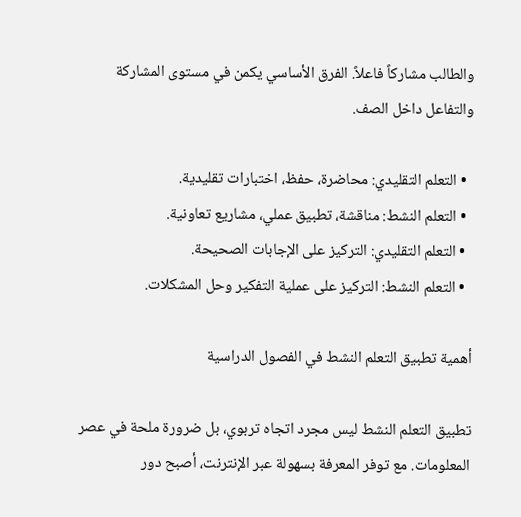والطالب مشاركاً فاعلاً. الفرق الأساسي يكمن في مستوى المشاركة والتفاعل داخل الصف.

  • التعلم التقليدي: محاضرة، حفظ، اختبارات تقليدية.
  • التعلم النشط: مناقشة، تطبيق عملي، مشاريع تعاونية.
  • التعلم التقليدي: التركيز على الإجابات الصحيحة.
  • التعلم النشط: التركيز على عملية التفكير وحل المشكلات.

أهمية تطبيق التعلم النشط في الفصول الدراسية

تطبيق التعلم النشط ليس مجرد اتجاه تربوي، بل ضرورة ملحة في عصر المعلومات. مع توفر المعرفة بسهولة عبر الإنترنت، أصبح دور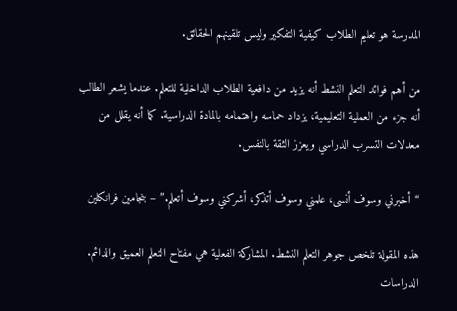المدرسة هو تعليم الطلاب كيفية التفكير وليس تلقينهم الحقائق.

من أهم فوائد التعلم النشط أنه يزيد من دافعية الطلاب الداخلية للتعلم. عندما يشعر الطالب أنه جزء من العملية التعليمية، يزداد حماسه واهتمامه بالمادة الدراسية. كما أنه يقلل من معدلات التسرب الدراسي ويعزز الثقة بالنفس.

“أخبرني وسوف أنسى، علمني وسوف أتذكر، أشركني وسوف أتعلم.” – بنجامين فرانكلين

هذه المقولة تلخص جوهر التعلم النشط. المشاركة الفعلية هي مفتاح التعلم العميق والدائم. الدراسات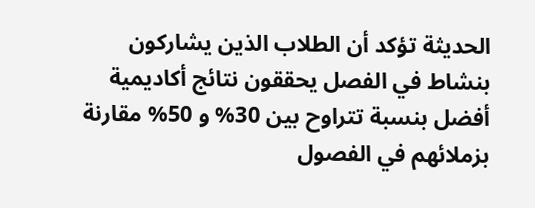الحديثة تؤكد أن الطلاب الذين يشاركون بنشاط في الفصل يحققون نتائج أكاديمية أفضل بنسبة تتراوح بين 30% و 50% مقارنة بزملائهم في الفصول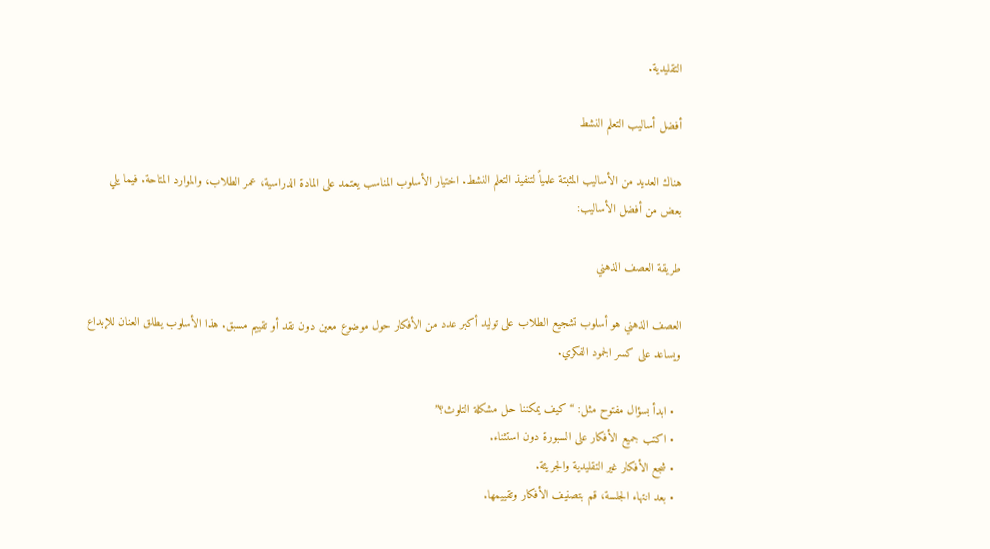التقليدية.

أفضل أساليب التعلم النشط

هناك العديد من الأساليب المثبتة علمياً لتنفيذ التعلم النشط. اختيار الأسلوب المناسب يعتمد على المادة الدراسية، عمر الطلاب، والموارد المتاحة. فيما يلي بعض من أفضل الأساليب:

طريقة العصف الذهني

العصف الذهني هو أسلوب تشجيع الطلاب على توليد أكبر عدد من الأفكار حول موضوع معين دون نقد أو تقييم مسبق. هذا الأسلوب يطلق العنان للإبداع ويساعد على كسر الجمود الفكري.

  • ابدأ بسؤال مفتوح مثل: “كيف يمكننا حل مشكلة التلوث؟”
  • اكتب جميع الأفكار على السبورة دون استثناء.
  • شجع الأفكار غير التقليدية والجريئة.
  • بعد انتهاء الجلسة، قم بتصنيف الأفكار وتقييمها.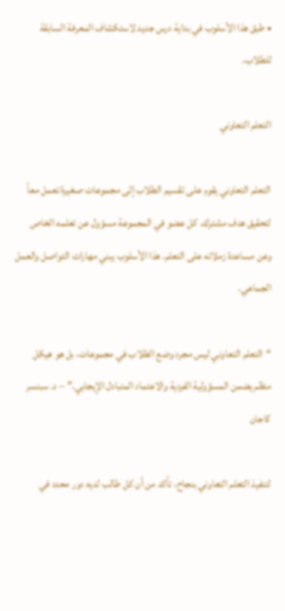• طبق هذا الأسلوب في بداية درس جديد لاستكشاف المعرفة السابقة للطلاب.

التعلم التعاوني

التعلم التعاوني يقوم على تقسيم الطلاب إلى مجموعات صغيرة تعمل معاً لتحقيق هدف مشترك. كل عضو في المجموعة مسؤول عن تعلمه الخاص وعن مساعدة زملائه على التعلم. هذا الأسلوب يبني مهارات التواصل والعمل الجماعي.

“التعلم التعاوني ليس مجرد وضع الطلاب في مجموعات، بل هو هيكل منظم يضمن المسؤولية الفردية والاعتماد المتبادل الإيجابي.” – د. سبنسر كاجان

لتنفيذ التعلم التعاوني بنجاح، تأكد من أن كل طالب لديه دور محدد في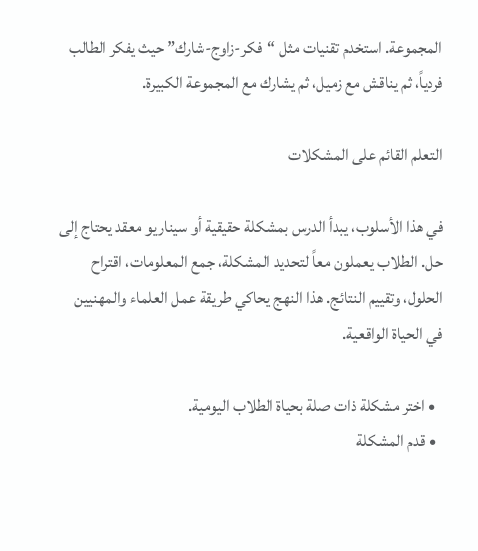المجموعة. استخدم تقنيات مثل “فكر-زاوج-شارك” حيث يفكر الطالب فردياً، ثم يناقش مع زميل، ثم يشارك مع المجموعة الكبيرة.

التعلم القائم على المشكلات

في هذا الأسلوب، يبدأ الدرس بمشكلة حقيقية أو سيناريو معقد يحتاج إلى حل. الطلاب يعملون معاً لتحديد المشكلة، جمع المعلومات، اقتراح الحلول، وتقييم النتائج. هذا النهج يحاكي طريقة عمل العلماء والمهنيين في الحياة الواقعية.

  • اختر مشكلة ذات صلة بحياة الطلاب اليومية.
  • قدم المشكلة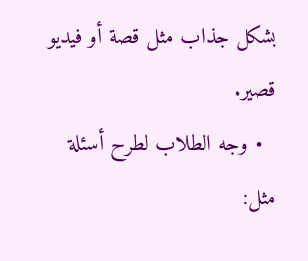بشكل جذاب مثل قصة أو فيديو قصير.
  • وجه الطلاب لطرح أسئلة مثل: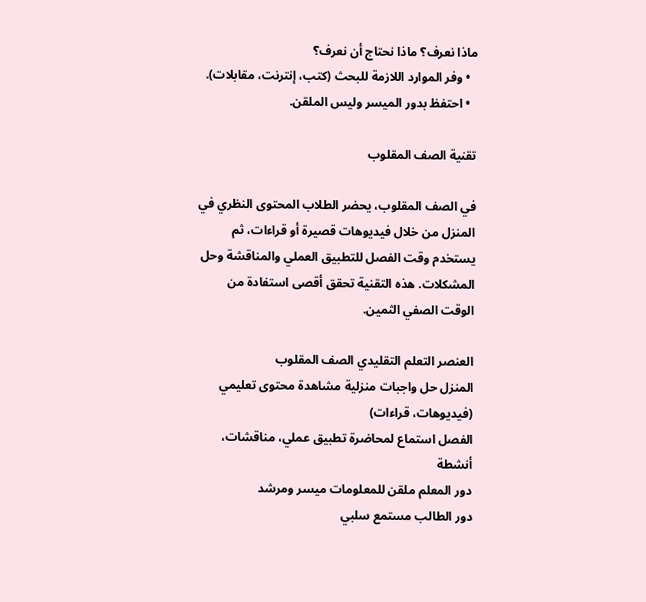ماذا نعرف؟ ماذا نحتاج أن نعرف؟
  • وفر الموارد اللازمة للبحث (كتب، إنترنت، مقابلات).
  • احتفظ بدور الميسر وليس الملقن.

تقنية الصف المقلوب

في الصف المقلوب، يحضر الطلاب المحتوى النظري في المنزل من خلال فيديوهات قصيرة أو قراءات، ثم يستخدم وقت الفصل للتطبيق العملي والمناقشة وحل المشكلات. هذه التقنية تحقق أقصى استفادة من الوقت الصفي الثمين.

العنصر التعلم التقليدي الصف المقلوب
المنزل حل واجبات منزلية مشاهدة محتوى تعليمي (فيديوهات، قراءات)
الفصل استماع لمحاضرة تطبيق عملي، مناقشات، أنشطة
دور المعلم ملقن للمعلومات ميسر ومرشد
دور الطالب مستمع سلبي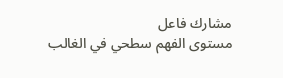مشارك فاعل
مستوى الفهم سطحي في الغالب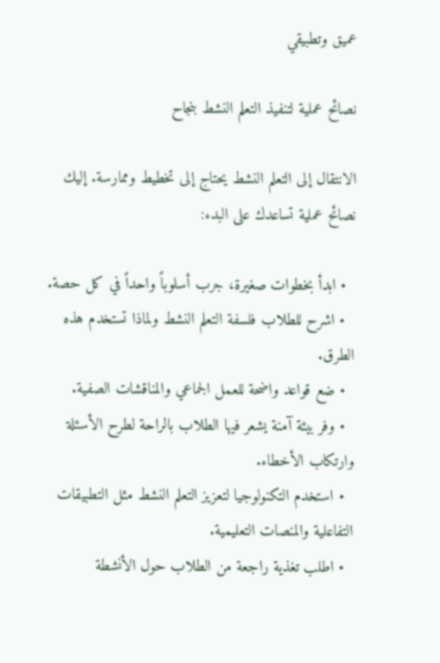عميق وتطبيقي

نصائح عملية لتنفيذ التعلم النشط بنجاح

الانتقال إلى التعلم النشط يحتاج إلى تخطيط وممارسة. إليك نصائح عملية تساعدك على البدء:

  • ابدأ بخطوات صغيرة، جرب أسلوباً واحداً في كل حصة.
  • اشرح للطلاب فلسفة التعلم النشط ولماذا تستخدم هذه الطرق.
  • ضع قواعد واضحة للعمل الجماعي والمناقشات الصفية.
  • وفر بيئة آمنة يشعر فيها الطلاب بالراحة لطرح الأسئلة وارتكاب الأخطاء.
  • استخدم التكنولوجيا لتعزيز التعلم النشط مثل التطبيقات التفاعلية والمنصات التعليمية.
  • اطلب تغذية راجعة من الطلاب حول الأنشطة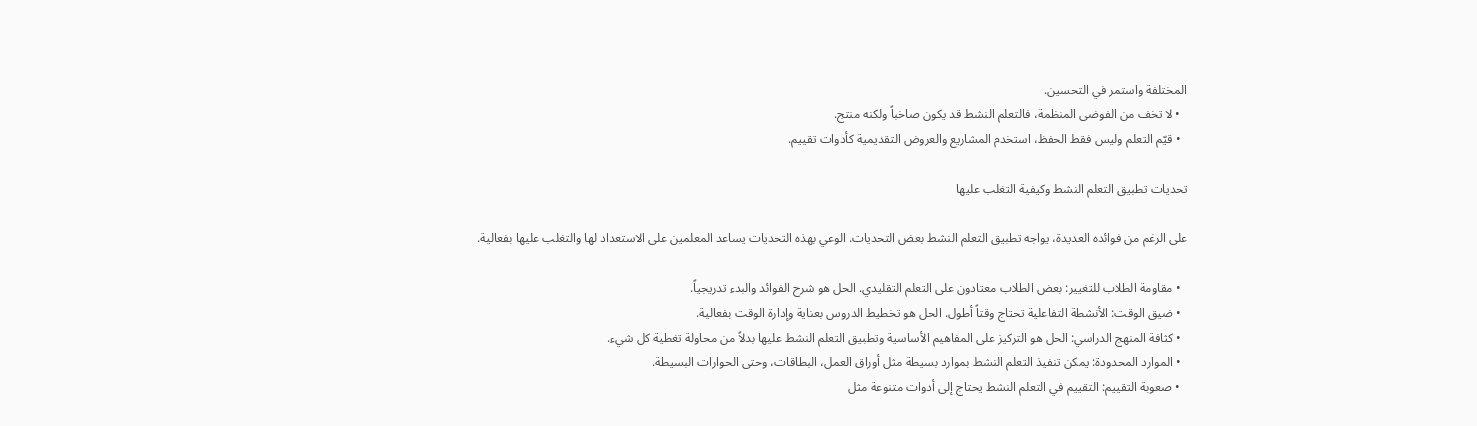المختلفة واستمر في التحسين.
  • لا تخف من الفوضى المنظمة، فالتعلم النشط قد يكون صاخباً ولكنه منتج.
  • قيّم التعلم وليس فقط الحفظ، استخدم المشاريع والعروض التقديمية كأدوات تقييم.

تحديات تطبيق التعلم النشط وكيفية التغلب عليها

على الرغم من فوائده العديدة، يواجه تطبيق التعلم النشط بعض التحديات. الوعي بهذه التحديات يساعد المعلمين على الاستعداد لها والتغلب عليها بفعالية.

  • مقاومة الطلاب للتغيير: بعض الطلاب معتادون على التعلم التقليدي. الحل هو شرح الفوائد والبدء تدريجياً.
  • ضيق الوقت: الأنشطة التفاعلية تحتاج وقتاً أطول. الحل هو تخطيط الدروس بعناية وإدارة الوقت بفعالية.
  • كثافة المنهج الدراسي: الحل هو التركيز على المفاهيم الأساسية وتطبيق التعلم النشط عليها بدلاً من محاولة تغطية كل شيء.
  • الموارد المحدودة: يمكن تنفيذ التعلم النشط بموارد بسيطة مثل أوراق العمل، البطاقات، وحتى الحوارات البسيطة.
  • صعوبة التقييم: التقييم في التعلم النشط يحتاج إلى أدوات متنوعة مثل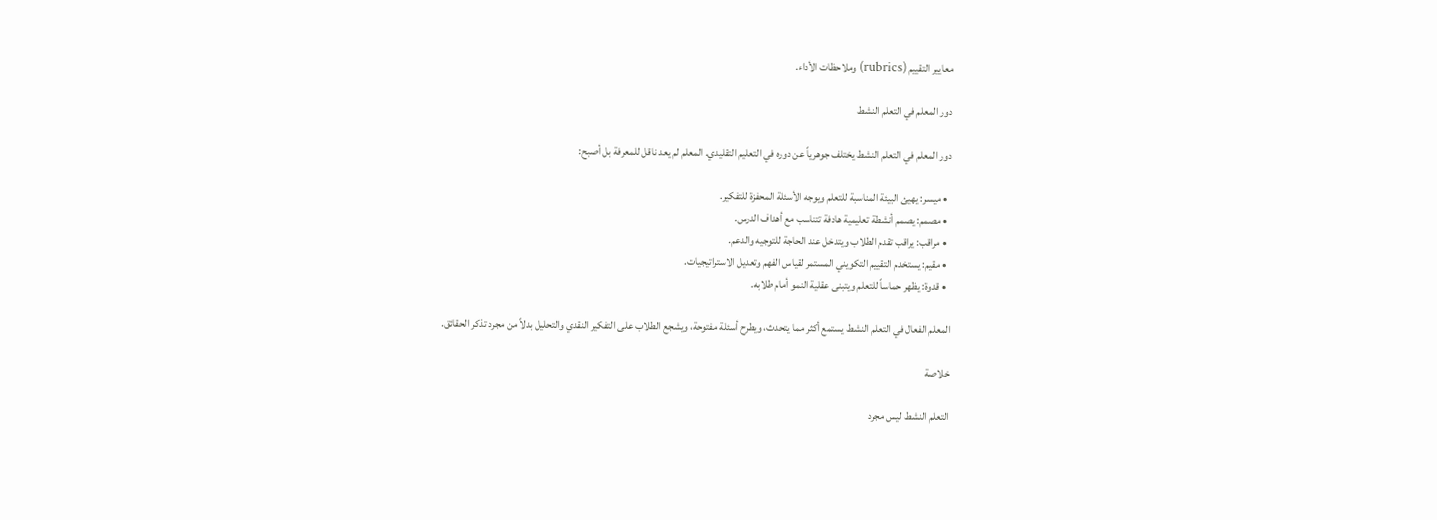معايير التقييم (rubrics) وملاحظات الأداء.

دور المعلم في التعلم النشط

دور المعلم في التعلم النشط يختلف جوهرياً عن دوره في التعليم التقليدي. المعلم لم يعد ناقل للمعرفة بل أصبح:

  • ميسر: يهيئ البيئة المناسبة للتعلم ويوجه الأسئلة المحفزة للتفكير.
  • مصمم: يصمم أنشطة تعليمية هادفة تتناسب مع أهداف الدرس.
  • مراقب: يراقب تقدم الطلاب ويتدخل عند الحاجة للتوجيه والدعم.
  • مقيم: يستخدم التقييم التكويني المستمر لقياس الفهم وتعديل الاستراتيجيات.
  • قدوة: يظهر حماساً للتعلم ويتبنى عقلية النمو أمام طلابه.

المعلم الفعال في التعلم النشط يستمع أكثر مما يتحدث، ويطرح أسئلة مفتوحة، ويشجع الطلاب على التفكير النقدي والتحليل بدلاً من مجرد تذكر الحقائق.

خلاصة

التعلم النشط ليس مجرد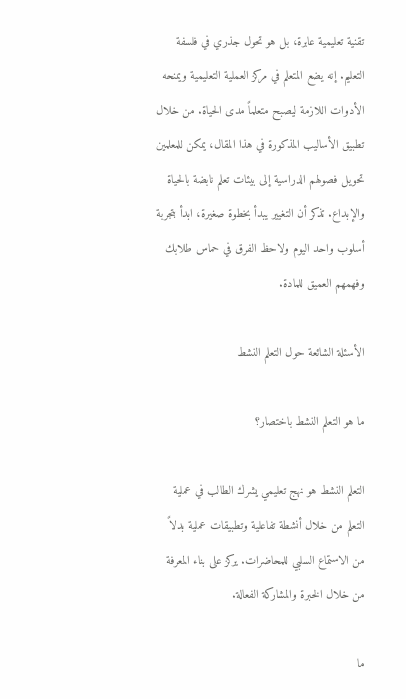تقنية تعليمية عابرة، بل هو تحول جذري في فلسفة التعليم. إنه يضع المتعلم في مركز العملية التعليمية ويمنحه الأدوات اللازمة ليصبح متعلماً مدى الحياة. من خلال تطبيق الأساليب المذكورة في هذا المقال، يمكن للمعلمين تحويل فصولهم الدراسية إلى بيئات تعلم نابضة بالحياة والإبداع. تذكر أن التغيير يبدأ بخطوة صغيرة، ابدأ بتجربة أسلوب واحد اليوم ولاحظ الفرق في حماس طلابك وفهمهم العميق للمادة.

الأسئلة الشائعة حول التعلم النشط

ما هو التعلم النشط باختصار؟

التعلم النشط هو نهج تعليمي يشرك الطالب في عملية التعلم من خلال أنشطة تفاعلية وتطبيقات عملية بدلاً من الاستماع السلبي للمحاضرات. يركز على بناء المعرفة من خلال الخبرة والمشاركة الفعالة.

ما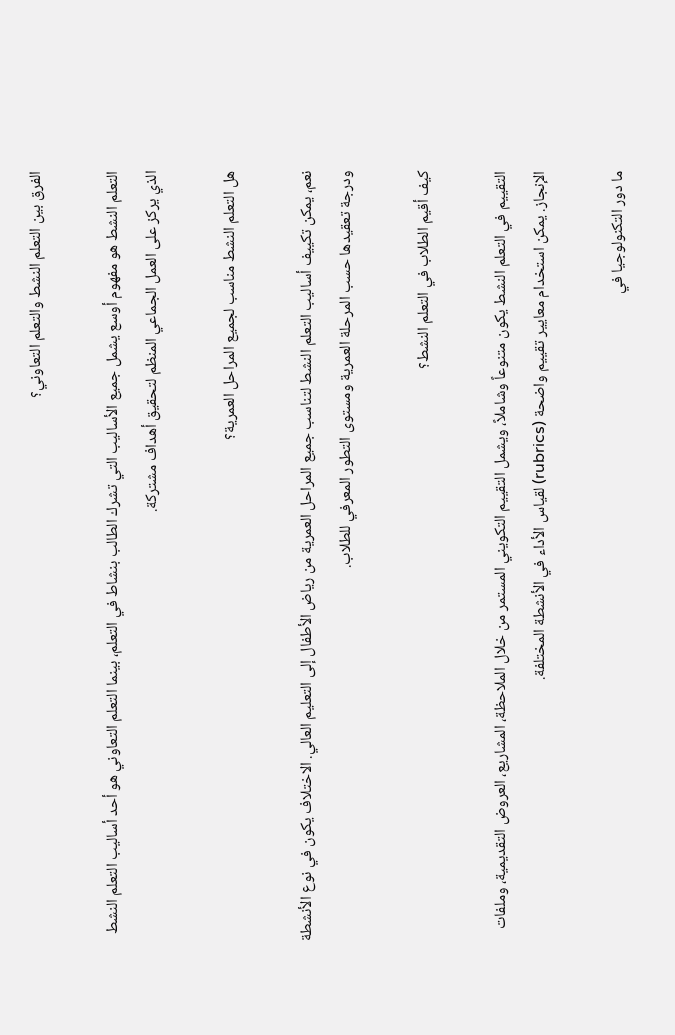الفرق بين التعلم النشط والتعلم التعاوني؟

التعلم النشط هو مفهوم أوسع يشمل جميع الأساليب التي تشرك الطالب بنشاط في التعلم، بينما التعلم التعاوني هو أحد أساليب التعلم النشط الذي يركز على العمل الجماعي المنظم لتحقيق أهداف مشتركة.

هل التعلم النشط مناسب لجميع المراحل العمرية؟

نعم، يمكن تكييف أساليب التعلم النشط لتناسب جميع المراحل العمرية من رياض الأطفال إلى التعليم العالي. الاختلاف يكون في نوع الأنشطة ودرجة تعقيدها حسب المرحلة العمرية ومستوى التطور المعرفي للطلاب.

كيف أقيم الطلاب في التعلم النشط؟

التقييم في التعلم النشط يكون متنوعاً وشاملاً، ويشمل التقييم التكويني المستمر من خلال الملاحظة، المشاريع، العروض التقديمية، وملفات الإنجاز. يمكن استخدام معايير تقييم واضحة (rubrics) لقياس الأداء في الأنشطة المختلفة.

ما دور التكنولوجيا في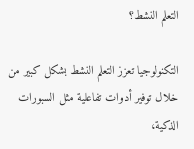التعلم النشط؟

التكنولوجيا تعزز التعلم النشط بشكل كبير من خلال توفير أدوات تفاعلية مثل السبورات الذكية،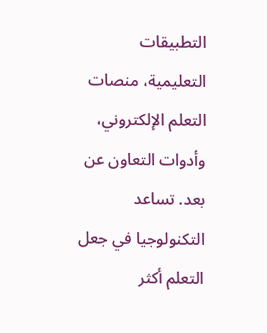التطبيقات التعليمية، منصات التعلم الإلكتروني، وأدوات التعاون عن بعد. تساعد التكنولوجيا في جعل التعلم أكثر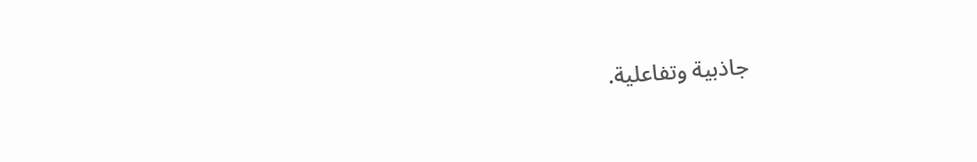جاذبية وتفاعلية.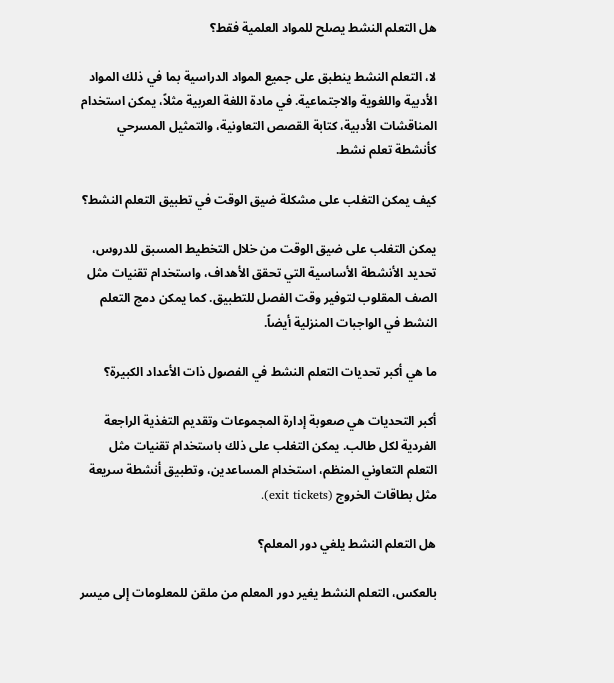هل التعلم النشط يصلح للمواد العلمية فقط؟

لا، التعلم النشط ينطبق على جميع المواد الدراسية بما في ذلك المواد الأدبية واللغوية والاجتماعية. في مادة اللغة العربية مثلاً، يمكن استخدام المناقشات الأدبية، كتابة القصص التعاونية، والتمثيل المسرحي كأنشطة تعلم نشط.

كيف يمكن التغلب على مشكلة ضيق الوقت في تطبيق التعلم النشط؟

يمكن التغلب على ضيق الوقت من خلال التخطيط المسبق للدروس، تحديد الأنشطة الأساسية التي تحقق الأهداف، واستخدام تقنيات مثل الصف المقلوب لتوفير وقت الفصل للتطبيق. كما يمكن دمج التعلم النشط في الواجبات المنزلية أيضاً.

ما هي أكبر تحديات التعلم النشط في الفصول ذات الأعداد الكبيرة؟

أكبر التحديات هي صعوبة إدارة المجموعات وتقديم التغذية الراجعة الفردية لكل طالب. يمكن التغلب على ذلك باستخدام تقنيات مثل التعلم التعاوني المنظم، استخدام المساعدين، وتطبيق أنشطة سريعة مثل بطاقات الخروج (exit tickets).

هل التعلم النشط يلغي دور المعلم؟

بالعكس، التعلم النشط يغير دور المعلم من ملقن للمعلومات إلى ميسر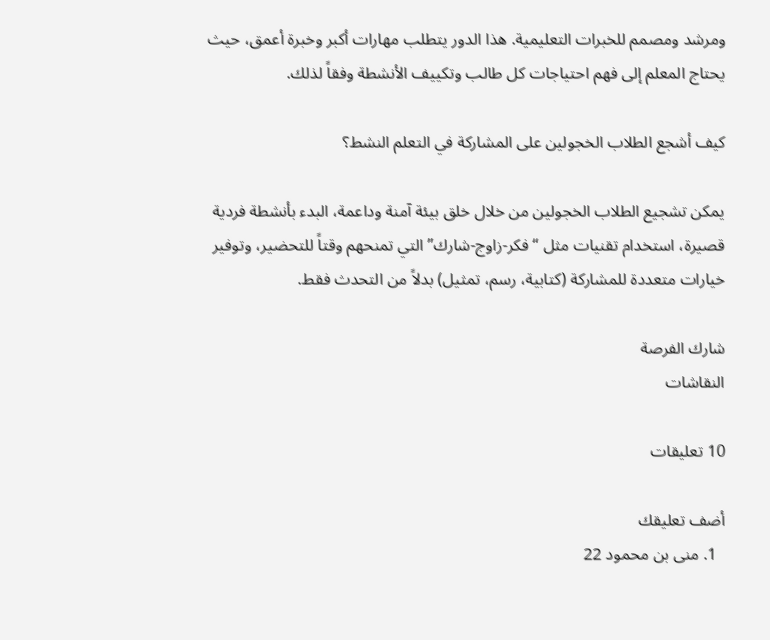ومرشد ومصمم للخبرات التعليمية. هذا الدور يتطلب مهارات أكبر وخبرة أعمق، حيث يحتاج المعلم إلى فهم احتياجات كل طالب وتكييف الأنشطة وفقاً لذلك.

كيف أشجع الطلاب الخجولين على المشاركة في التعلم النشط؟

يمكن تشجيع الطلاب الخجولين من خلال خلق بيئة آمنة وداعمة، البدء بأنشطة فردية قصيرة، استخدام تقنيات مثل “فكر-زاوج-شارك” التي تمنحهم وقتاً للتحضير، وتوفير خيارات متعددة للمشاركة (كتابية، رسم، تمثيل) بدلاً من التحدث فقط.

شارك الفرصة
النقاشات

10 تعليقات

أضف تعليقك
  1. منى بن محمود 22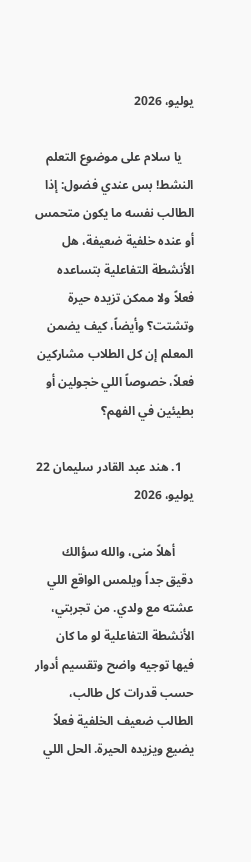يوليو، 2026

    يا سلام على موضوع التعلم النشط! بس عندي فضول: إذا الطالب نفسه ما يكون متحمس أو عنده خلفية ضعيفة، هل الأنشطة التفاعلية بتساعده فعلاً ولا ممكن تزيده حيرة وتشتت؟ وأيضاً، كيف يضمن المعلم إن كل الطلاب مشاركين فعلاً، خصوصاً اللي خجولين أو بطيئين في الفهم؟

    1. هند عبد القادر سليمان 22 يوليو، 2026

      أهلاً منى، والله سؤالك دقيق جداً ويلمس الواقع اللي عشته مع ولدي. من تجربتي، الأنشطة التفاعلية لو ما كان فيها توجيه واضح وتقسيم أدوار حسب قدرات كل طالب، الطالب ضعيف الخلفية فعلاً يضيع ويزيده الحيرة. الحل اللي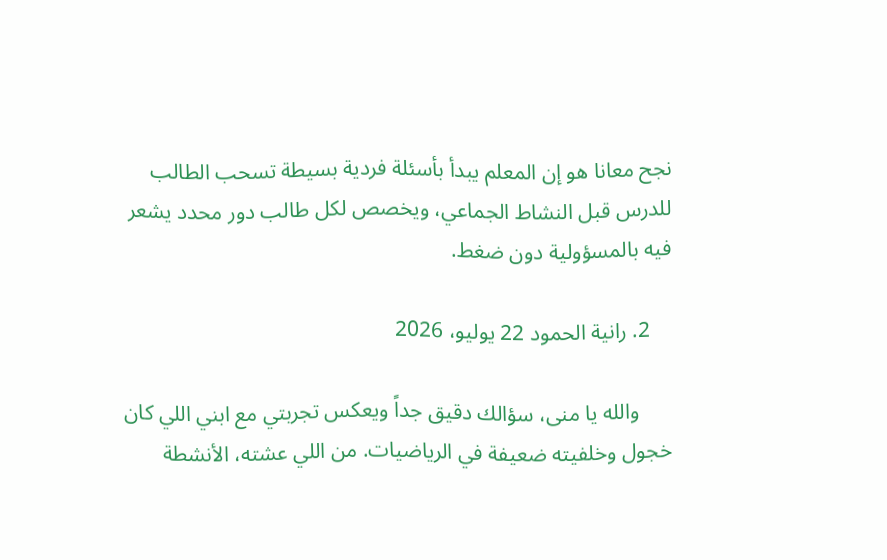نجح معانا هو إن المعلم يبدأ بأسئلة فردية بسيطة تسحب الطالب للدرس قبل النشاط الجماعي، ويخصص لكل طالب دور محدد يشعر فيه بالمسؤولية دون ضغط.

    2. رانية الحمود 22 يوليو، 2026

      والله يا منى، سؤالك دقيق جداً ويعكس تجربتي مع ابني اللي كان خجول وخلفيته ضعيفة في الرياضيات. من اللي عشته، الأنشطة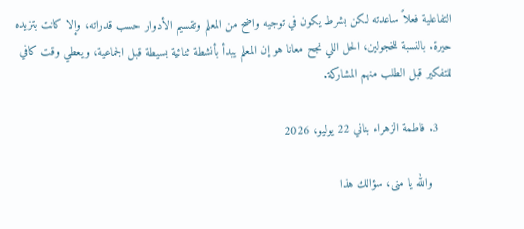التفاعلية فعلاً ساعدته لكن بشرط يكون في توجيه واضح من المعلم وتقسيم الأدوار حسب قدراته، وإلا كانت بتزيده حيرة. بالنسبة للخجولين، الحل اللي نجح معانا هو إن المعلم يبدأ بأنشطة ثنائية بسيطة قبل الجماعية، ويعطي وقت كافي للتفكير قبل الطلب منهم المشاركة.

    3. فاطمة الزهراء بناني 22 يوليو، 2026

      والله يا منى، سؤالك هذا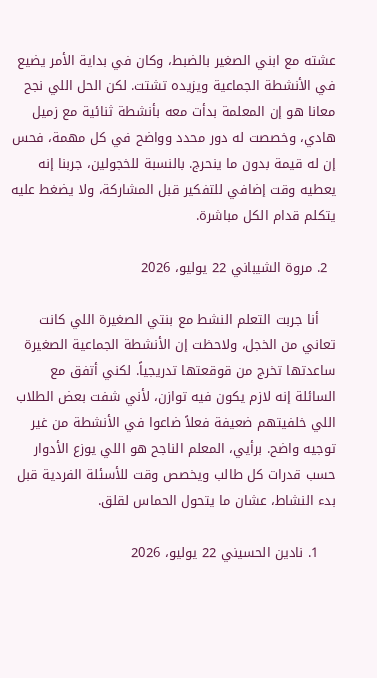عشته مع ابني الصغير بالضبط، وكان في بداية الأمر يضيع في الأنشطة الجماعية ويزيده تشتت. لكن الحل اللي نجح معانا هو إن المعلمة بدأت معه بأنشطة ثنائية مع زميل هادي، وخصصت له دور محدد وواضح في كل مهمة، فحس إن له قيمة بدون ما ينحرج. بالنسبة للخجولين، جربنا إنه يعطيه وقت إضافي للتفكير قبل المشاركة، ولا يضغط عليه يتكلم قدام الكل مباشرة.

  2. مروة الشيباني 22 يوليو، 2026

    أنا جربت التعلم النشط مع بنتي الصغيرة اللي كانت تعاني من الخجل، ولاحظت إن الأنشطة الجماعية الصغيرة ساعدتها تخرج من قوقعتها تدريجياً. لكني أتفق مع السائلة إنه لازم يكون فيه توازن، لأني شفت بعض الطلاب اللي خلفيتهم ضعيفة فعلاً ضاعوا في الأنشطة من غير توجيه واضح. برأيي، المعلم الناجح هو اللي يوزع الأدوار حسب قدرات كل طالب ويخصص وقت للأسئلة الفردية قبل بدء النشاط، عشان ما يتحول الحماس لقلق.

    1. نادين الحسيني 22 يوليو، 2026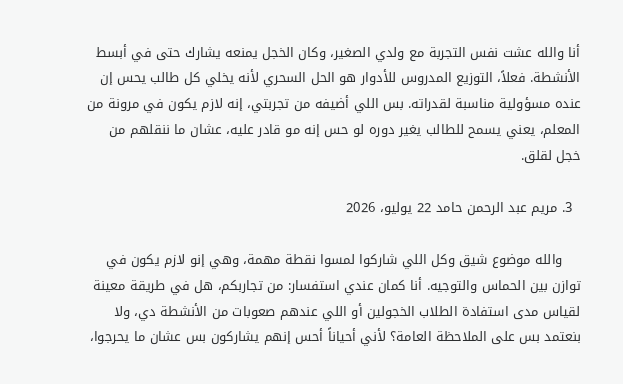أنا والله عشت نفس التجربة مع ولدي الصغير، وكان الخجل يمنعه يشارك حتى في أبسط الأنشطة. فعلاً، التوزيع المدروس للأدوار هو الحل السحري لأنه يخلي كل طالب يحس إن عنده مسؤولية مناسبة لقدراته. بس اللي أضيفه من تجربتي، إنه لازم يكون في مرونة من المعلم، يعني يسمح للطالب يغير دوره لو حس إنه مو قادر عليه، عشان ما ننقلهم من خجل لقلق.

  3. مريم عبد الرحمن حامد 22 يوليو، 2026

    والله موضوع شيق وكل اللي شاركوا لمسوا نقطة مهمة، وهي إنو لازم يكون في توازن بين الحماس والتوجيه. أنا كمان عندي استفسار: من تجاربكم، هل في طريقة معينة لقياس مدى استفادة الطلاب الخجولين أو اللي عندهم صعوبات من الأنشطة دي، ولا بنعتمد بس على الملاحظة العامة؟ لأني أحياناً أحس إنهم يشاركون بس عشان ما يحرجوا،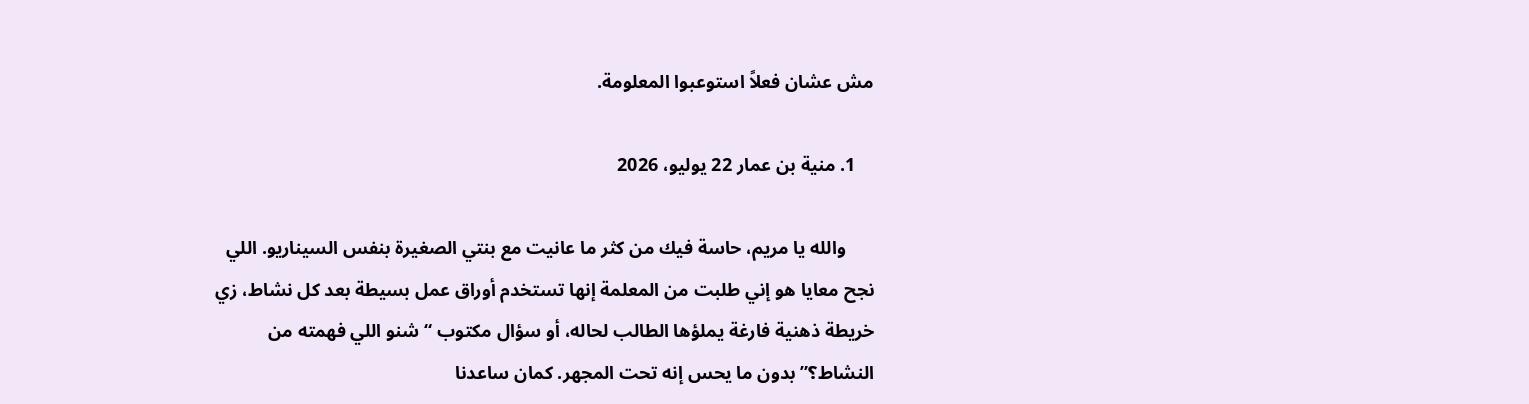مش عشان فعلاً استوعبوا المعلومة.

    1. منية بن عمار 22 يوليو، 2026

      والله يا مريم، حاسة فيك من كثر ما عانيت مع بنتي الصغيرة بنفس السيناريو. اللي نجح معايا هو إني طلبت من المعلمة إنها تستخدم أوراق عمل بسيطة بعد كل نشاط، زي خريطة ذهنية فارغة يملؤها الطالب لحاله، أو سؤال مكتوب “شنو اللي فهمته من النشاط؟” بدون ما يحس إنه تحت المجهر. كمان ساعدنا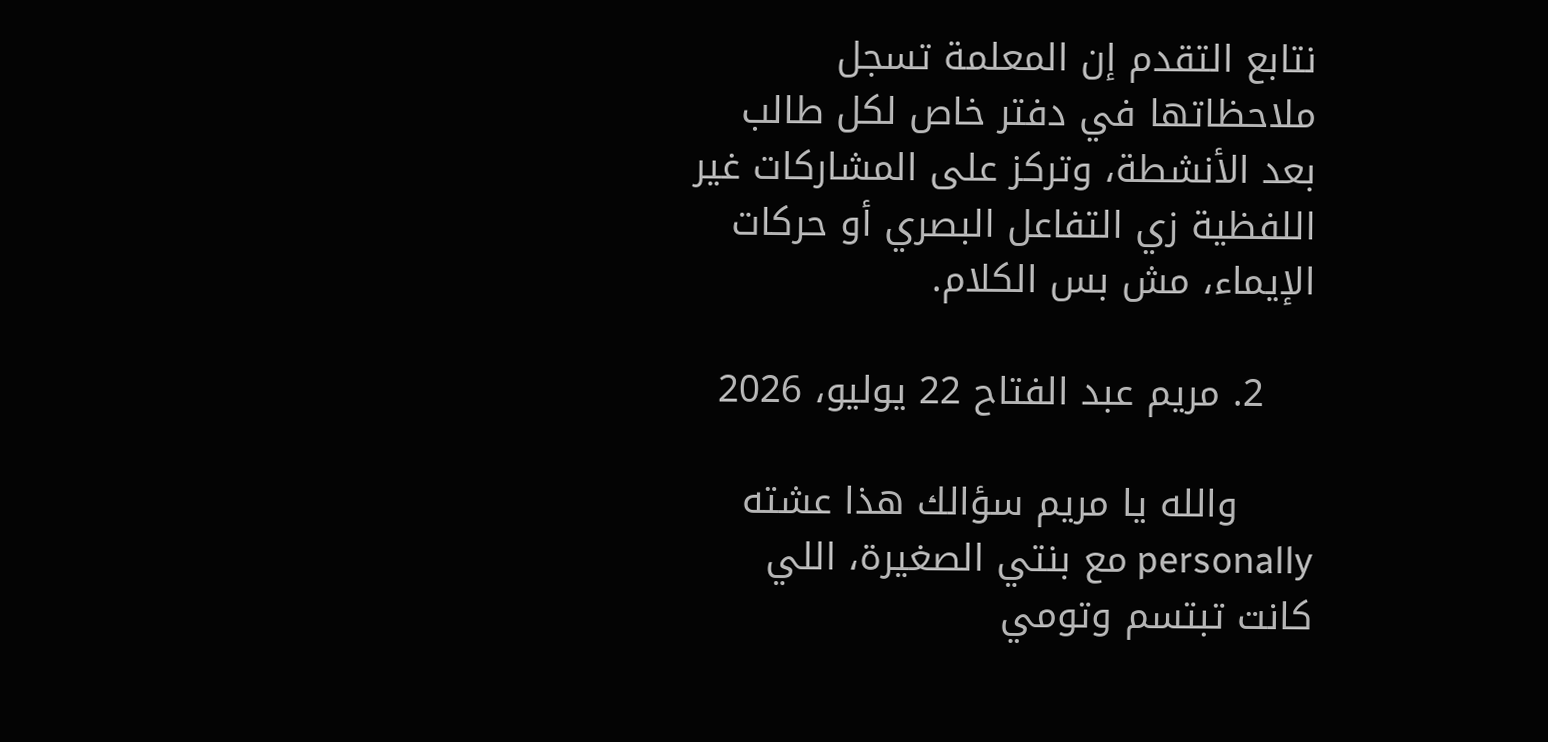نتابع التقدم إن المعلمة تسجل ملاحظاتها في دفتر خاص لكل طالب بعد الأنشطة، وتركز على المشاركات غير اللفظية زي التفاعل البصري أو حركات الإيماء، مش بس الكلام.

    2. مريم عبد الفتاح 22 يوليو، 2026

      والله يا مريم سؤالك هذا عشته personally مع بنتي الصغيرة، اللي كانت تبتسم وتومي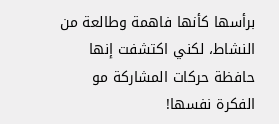برأسها كأنها فاهمة وطالعة من النشاط، لكني اكتشفت إنها حافظة حركات المشاركة مو الفكرة نفسها!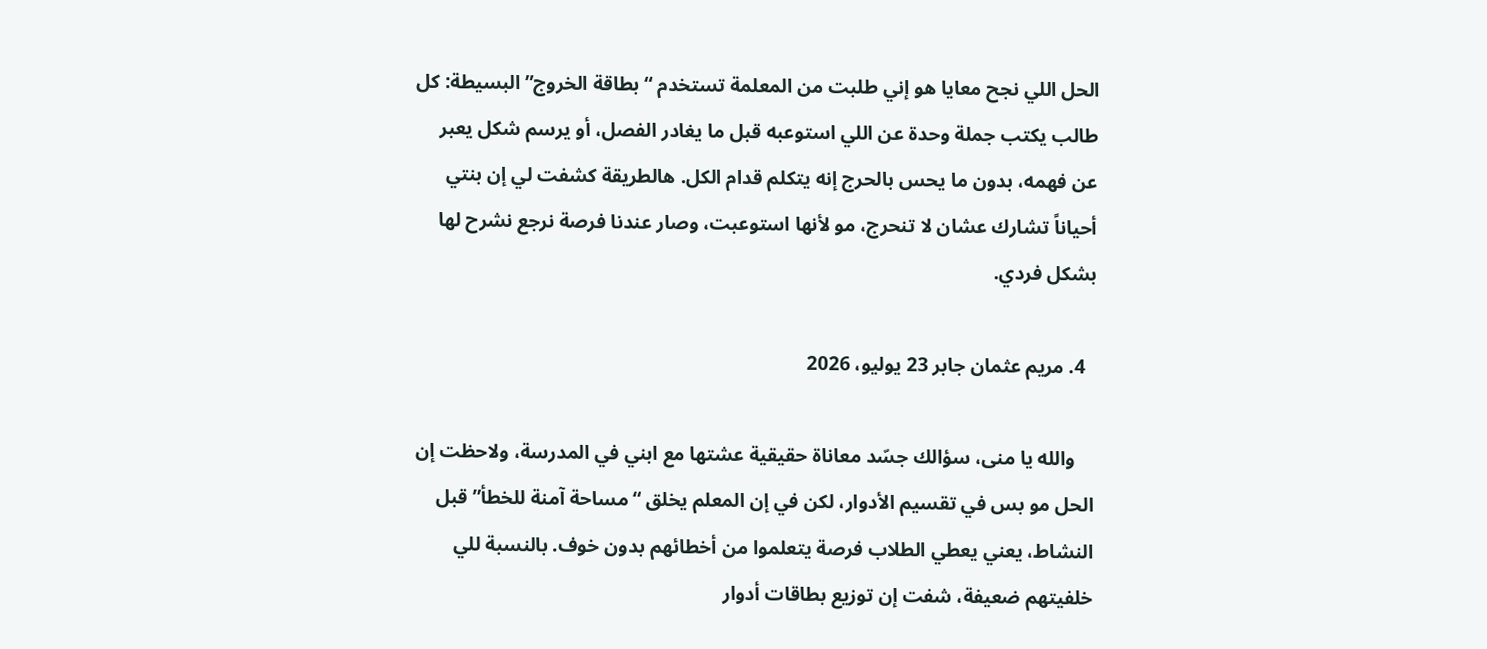الحل اللي نجح معايا هو إني طلبت من المعلمة تستخدم “بطاقة الخروج” البسيطة: كل طالب يكتب جملة وحدة عن اللي استوعبه قبل ما يغادر الفصل، أو يرسم شكل يعبر عن فهمه، بدون ما يحس بالحرج إنه يتكلم قدام الكل. هالطريقة كشفت لي إن بنتي أحياناً تشارك عشان لا تنحرج، مو لأنها استوعبت، وصار عندنا فرصة نرجع نشرح لها بشكل فردي.

  4. مريم عثمان جابر 23 يوليو، 2026

    والله يا منى، سؤالك جسّد معاناة حقيقية عشتها مع ابني في المدرسة، ولاحظت إن الحل مو بس في تقسيم الأدوار، لكن في إن المعلم يخلق “مساحة آمنة للخطأ” قبل النشاط، يعني يعطي الطلاب فرصة يتعلموا من أخطائهم بدون خوف. بالنسبة للي خلفيتهم ضعيفة، شفت إن توزيع بطاقات أدوار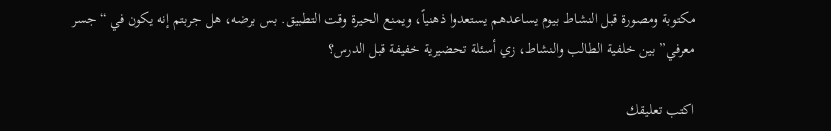مكتوبة ومصورة قبل النشاط بيوم يساعدهم يستعدوا ذهنياً، ويمنع الحيرة وقت التطبيق. بس برضه، هل جربتم إنه يكون في “جسر معرفي” بين خلفية الطالب والنشاط، زي أسئلة تحضيرية خفيفة قبل الدرس؟

اكتب تعليقك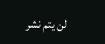لن يتم نشر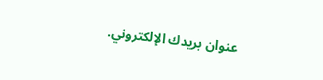عنوان بريدك الإلكتروني.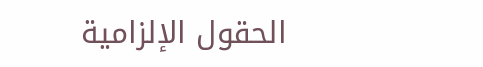الحقول الإلزامية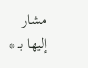مشار إليها بـ *